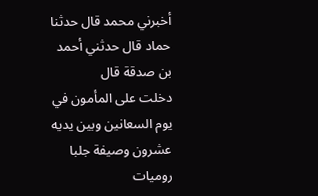أخبرني محمد قال حدثنا حماد قال حدثني أحمد بن صدقة قال
دخلت على المأمون في يوم السعانين وبين يديه عشرون وصيفة جلبا روميات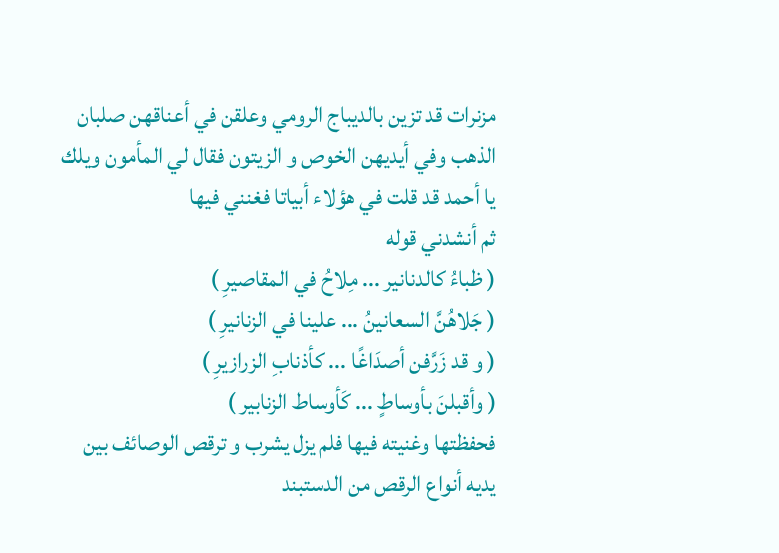مزنرات قد تزين بالديباج الرومي وعلقن في أعناقهن صلبان الذهب وفي أيديهن الخوص و الزيتون فقال لي المأمون ويلك يا أحمد قد قلت في هؤلاء أبياتا فغنني فيها
ثم أنشدني قوله
( ظباءُ كالدنانير ... مِلاحُ في المقاصيرِ )
( جَلاهُنَّ السعانينُ ... علينا في الزنانيرِ )
( و قد زَرَّفن أصدَاغًا ... كأذنابِ الزرازيرِ )
( وأقبلنَ بأوساطٍ ... كَأوساط الزنابير )
فحفظتها وغنيته فيها فلم يزل يشرب و ترقص الوصائف بين يديه أنواع الرقص من الدستبند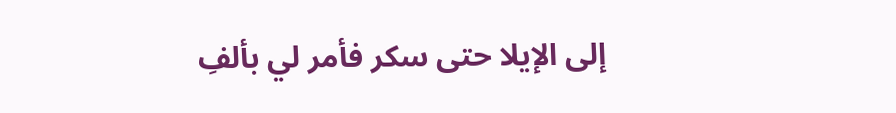إلى الإيلا حتى سكر فأمر لي بألفِ